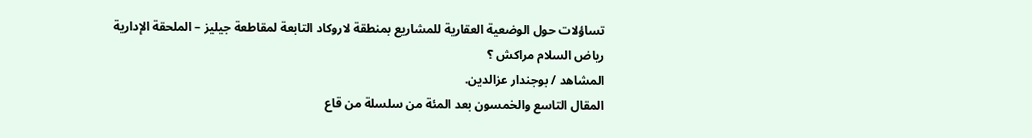تساؤلات حول الوضعية العقارية للمشاريع بمنطقة لاروكاد التابعة لمقاطعة جيليز – الملحقة الإدارية رياض السلام مراكش ؟
المشاهد / بوجندار عزالدين.
المقال التاسع والخمسون بعد المئة من سلسلة من قاع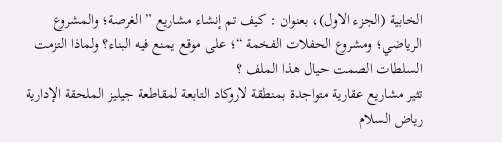الخابية (الجزء الاول)، بعنوان : كيف تم إنشاء مشاريع ” الغرصة؛ والمشروع الرياضي؛ ومشروع الحفلات الفخمة “؛ على موقع يمنع فيه البناء؟ ولماذا التزمت السلطات الصمت حيال هذا الملف ؟
تثير مشاريع عقارية متواجدة بمنطقة لاروكاد التابعة لمقاطعة جيليز الملحقة الإدارية رياض السلام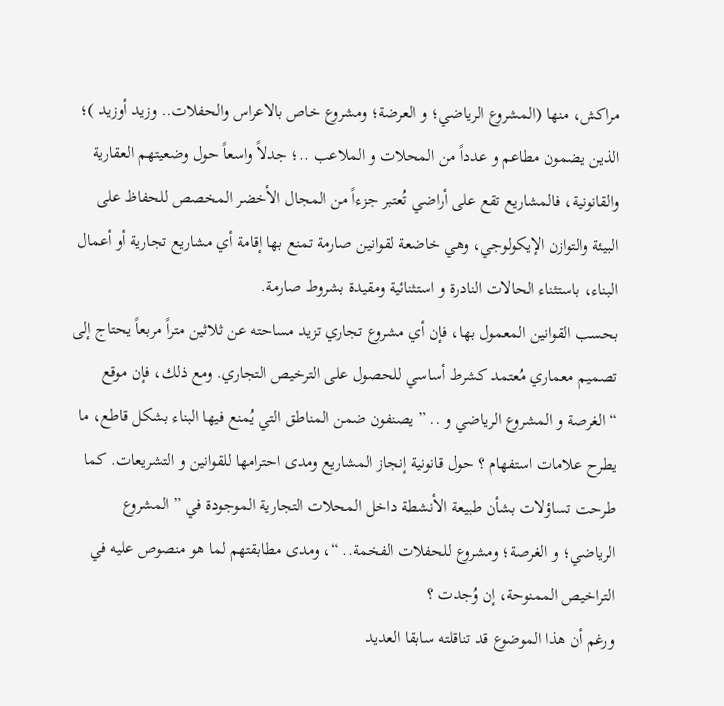مراكش، منها (المشروع الرياضي؛ و العرضة؛ ومشروع خاص بالاعراس والحفلات.. وزيد أوزيد )؛ الذين يضمون مطاعم و عدداً من المحلات و الملاعب ..؛ جدلاً واسعاً حول وضعيتهم العقارية والقانونية، فالمشاريع تقع على أراضي تُعتبر جزءاً من المجال الأخضر المخصص للحفاظ على البيئة والتوازن الإيكولوجي، وهي خاضعة لقوانين صارمة تمنع بها إقامة أي مشاريع تجارية أو أعمال البناء، باستثناء الحالات النادرة و استثنائية ومقيدة بشروط صارمة.
بحسب القوانين المعمول بها، فإن أي مشروع تجاري تزيد مساحته عن ثلاثين متراً مربعاً يحتاج إلى تصميم معماري مُعتمد كشرط أساسي للحصول على الترخيص التجاري. ومع ذلك، فإن موقع “الغرصة و المشروع الرياضي و .. ” يصنفون ضمن المناطق التي يُمنع فيها البناء بشكل قاطع، ما يطرح علامات استفهام ؟ حول قانونية إنجاز المشاريع ومدى احترامها للقوانين و التشريعات. كما طرحت تساؤلات بشأن طبيعة الأنشطة داخل المحلات التجارية الموجودة في ” المشروع الرياضي؛ و الغرصة؛ ومشروع للحفلات الفخمة.. “، ومدى مطابقتهم لما هو منصوص عليه في التراخيص الممنوحة، إن وُجدت ؟
ورغم أن هذا الموضوع قد تناقلته سابقا العديد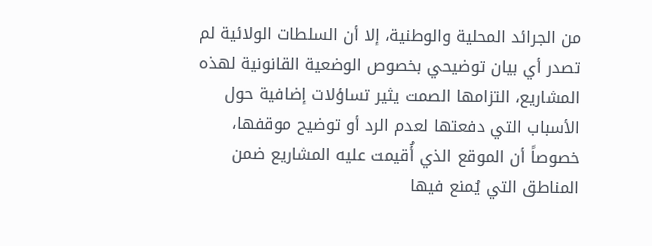من الجرائد المحلية والوطنية، إلا أن السلطات الولائية لم تصدر أي بيان توضيحي بخصوص الوضعية القانونية لهذه المشاريع، التزامها الصمت يثير تساؤلات إضافية حول الأسباب التي دفعتها لعدم الرد أو توضيح موقفها، خصوصاً أن الموقع الذي أُقيمت عليه المشاريع ضمن المناطق التي يُمنع فيها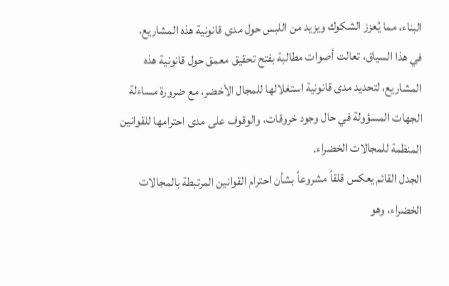البناء، مما يُعزز الشكوك ويزيد من اللبس حول مدى قانونية هذه المشاريع.
في هذا السياق، تعالت أصوات مطالبة بفتح تحقيق معمق حول قانونية هذه المشاريع، لتحديد مدى قانونية استغلالها للمجال الأخضر، مع ضرورة مساءلة الجهات المسؤولة في حال وجود خروقات، والوقوف على مدى احترامها للقوانين المنظمة للمجالات الخضراء.
الجدل القائم يعكس قلقاً مشروعاً بشأن احترام القوانين المرتبطة بالمجالات الخضراء، وهو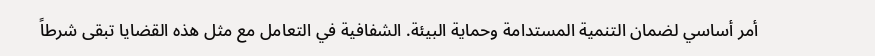أمر أساسي لضمان التنمية المستدامة وحماية البيئة. الشفافية في التعامل مع مثل هذه القضايا تبقى شرطاً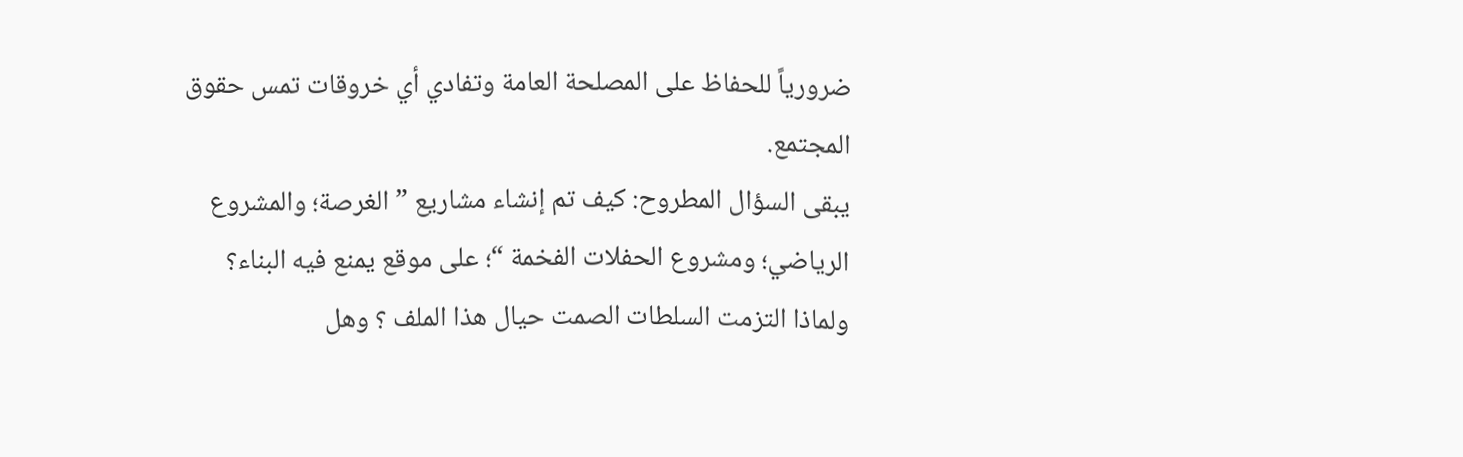ضرورياً للحفاظ على المصلحة العامة وتفادي أي خروقات تمس حقوق المجتمع.
يبقى السؤال المطروح: كيف تم إنشاء مشاريع ” الغرصة؛ والمشروع الرياضي؛ ومشروع الحفلات الفخمة “؛ على موقع يمنع فيه البناء؟ ولماذا التزمت السلطات الصمت حيال هذا الملف ؟ وهل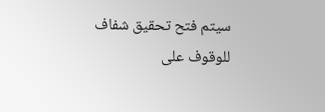سيتم فتح تحقيق شفاف للوقوف على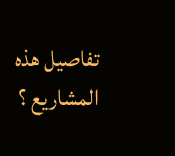تفاصيل هذه المشاريع ؟